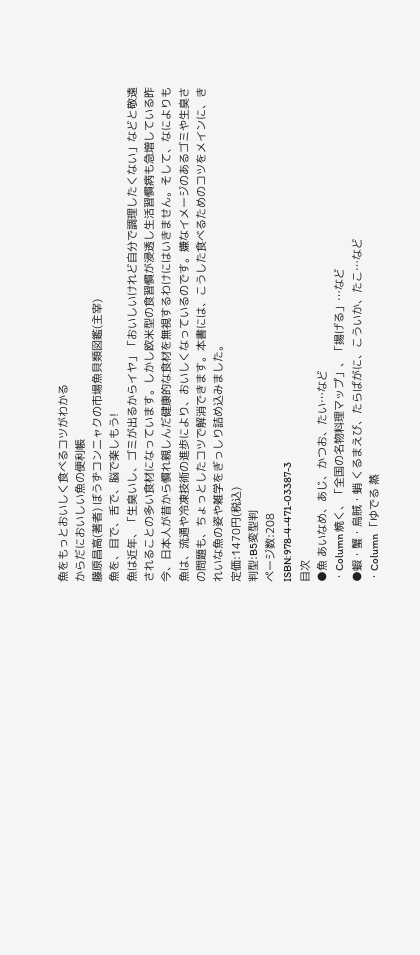魚をもっとおいしく食べるコツがわかる
からだにおいしい魚の便利帳
藤原昌高(著者) ぼうずコンニャクの市場魚貝類図鑑(主宰)
魚を、目で、舌で、脳で楽しもう!
魚は近年、「生臭いし、ゴミが出るからイヤ」「おいしいけれど自分で調理したくない」などと敬遠されることの多い食材になっています。しかし欧米型の食習慣が浸透し生活習慣病も急増している昨今、日本人が昔から慣れ親しんだ健康的な食材を無視するわけにはいきません。そして、なによりも魚は、流通や冷凍技術の進歩により、おいしくなっているのです。嫌なイメージのあるゴミや生臭さの問題も、ちょっとしたコツで解消できます。本書には、こうした食べるためのコツをメインに、きれいな魚の姿や雑学をぎっしり詰め込みました。
定価:1470円(税込)
判型:B5変型判
ページ数:208
ISBN:978-4-471-03387-3
目次
●魚 あいなめ、あじ、かつお、たい…など
・Column 焼く、「全国の名物料理マップ」、「揚げる」…など
●蝦・蟹・烏賊・蛸 くるまえび、たらばがに、こういか、たこ…など
・Column 「ゆでる 蒸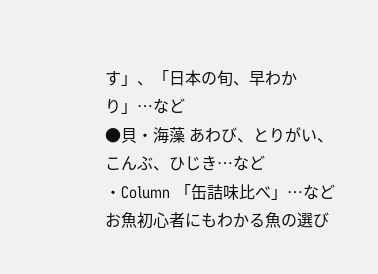す」、「日本の旬、早わかり」…など
●貝・海藻 あわび、とりがい、こんぶ、ひじき…など
・Column 「缶詰味比べ」…など
お魚初心者にもわかる魚の選び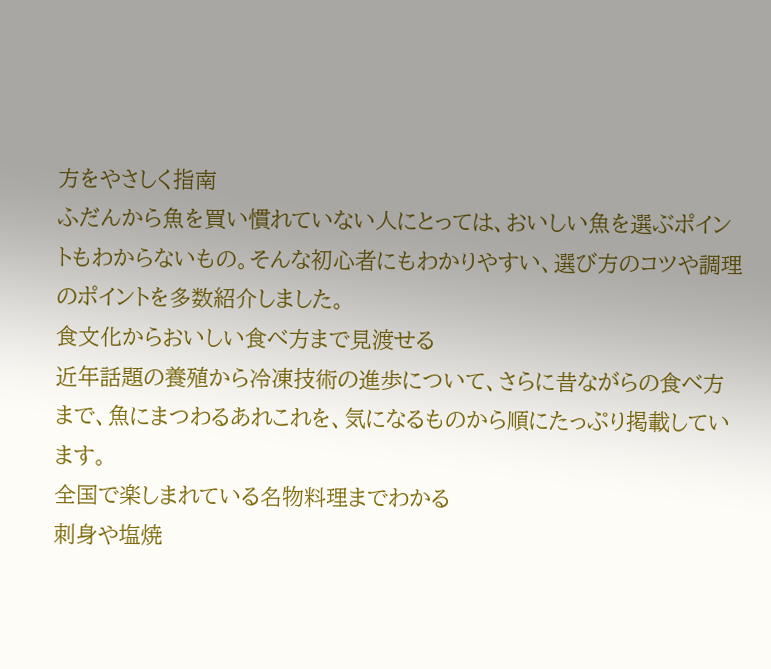方をやさしく指南
ふだんから魚を買い慣れていない人にとっては、おいしい魚を選ぶポイントもわからないもの。そんな初心者にもわかりやすい、選び方のコツや調理のポイントを多数紹介しました。
食文化からおいしい食べ方まで見渡せる
近年話題の養殖から冷凍技術の進歩について、さらに昔ながらの食べ方まで、魚にまつわるあれこれを、気になるものから順にたっぷり掲載しています。
全国で楽しまれている名物料理までわかる
刺身や塩焼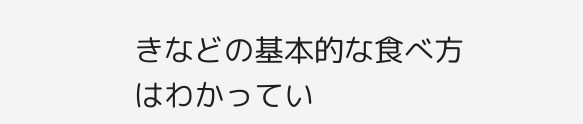きなどの基本的な食べ方はわかってい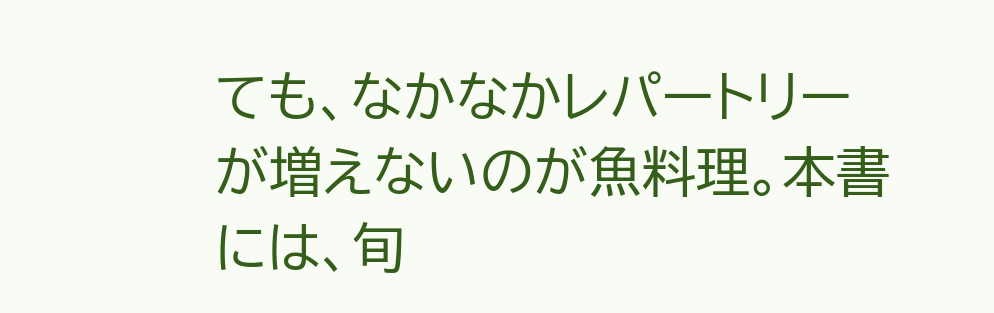ても、なかなかレパートリーが増えないのが魚料理。本書には、旬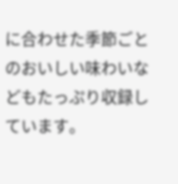に合わせた季節ごとのおいしい味わいなどもたっぷり収録しています。